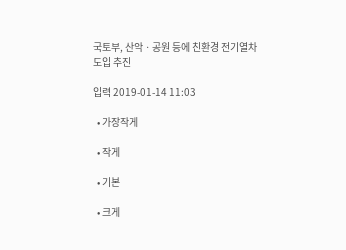국토부, 산악ㆍ공원 등에 친환경 전기열차 도입 추진

입력 2019-01-14 11:03

  • 가장작게

  • 작게

  • 기본

  • 크게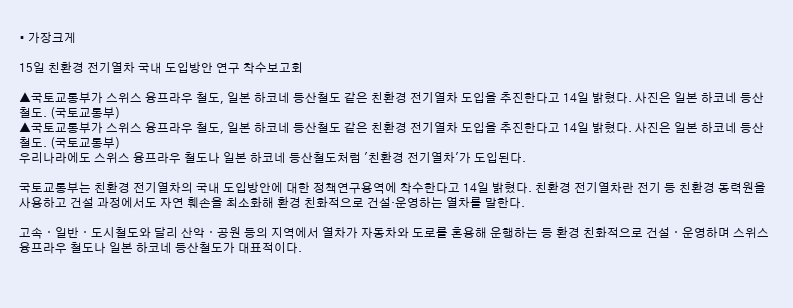• 가장크게

15일 친환경 전기열차 국내 도입방안 연구 착수보고회

▲국토교통부가 스위스 융프라우 철도, 일본 하코네 등산철도 같은 친환경 전기열차 도입을 추진한다고 14일 밝혔다. 사진은 일본 하코네 등산철도. (국토교통부)
▲국토교통부가 스위스 융프라우 철도, 일본 하코네 등산철도 같은 친환경 전기열차 도입을 추진한다고 14일 밝혔다. 사진은 일본 하코네 등산철도. (국토교통부)
우리나라에도 스위스 융프라우 철도나 일본 하코네 등산철도처럼 '친환경 전기열차'가 도입된다.

국토교통부는 친환경 전기열차의 국내 도입방안에 대한 정책연구용역에 착수한다고 14일 밝혔다. 친환경 전기열차란 전기 등 친환경 동력원을 사용하고 건설 과정에서도 자연 훼손을 최소화해 환경 친화적으로 건설‧운영하는 열차를 말한다.

고속ㆍ일반ㆍ도시철도와 달리 산악ㆍ공원 등의 지역에서 열차가 자동차와 도로를 혼용해 운행하는 등 환경 친화적으로 건설ㆍ운영하며 스위스 융프라우 철도나 일본 하코네 등산철도가 대표적이다.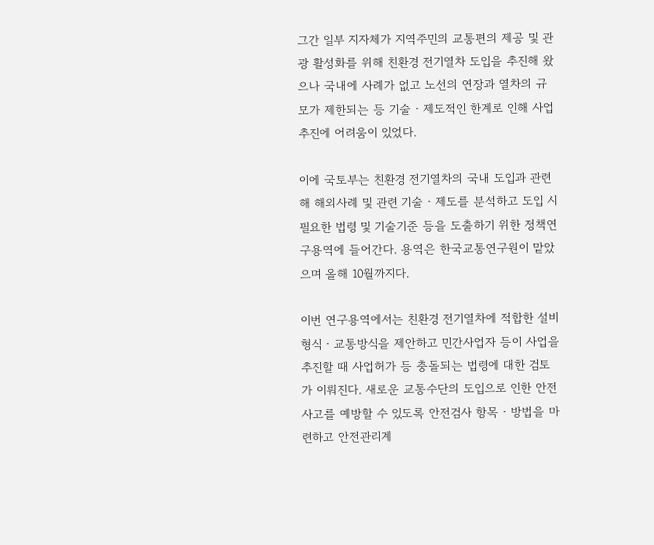그간 일부 지자체가 지역주민의 교통편의 제공 및 관광 활성화를 위해 친환경 전기열차 도입을 추진해 왔으나 국내에 사례가 없고 노선의 연장과 열차의 규모가 제한되는 등 기술‧제도적인 한계로 인해 사업 추진에 어려움이 있었다.

이에 국토부는 친환경 전기열차의 국내 도입과 관련해 해외사례 및 관련 기술‧제도를 분석하고 도입 시 필요한 법령 및 기술기준 등을 도출하기 위한 정책연구용역에 들어간다. 용역은 한국교통연구원이 맡았으며 올해 10월까지다.

이번 연구용역에서는 친환경 전기열차에 적합한 설비형식‧교통방식을 제안하고 민간사업자 등이 사업을 추진할 때 사업허가 등 충돌되는 법령에 대한 검토가 이뤄진다. 새로운 교통수단의 도입으로 인한 안전사고를 예방할 수 있도록 안전검사 항목‧방법을 마련하고 안전관리계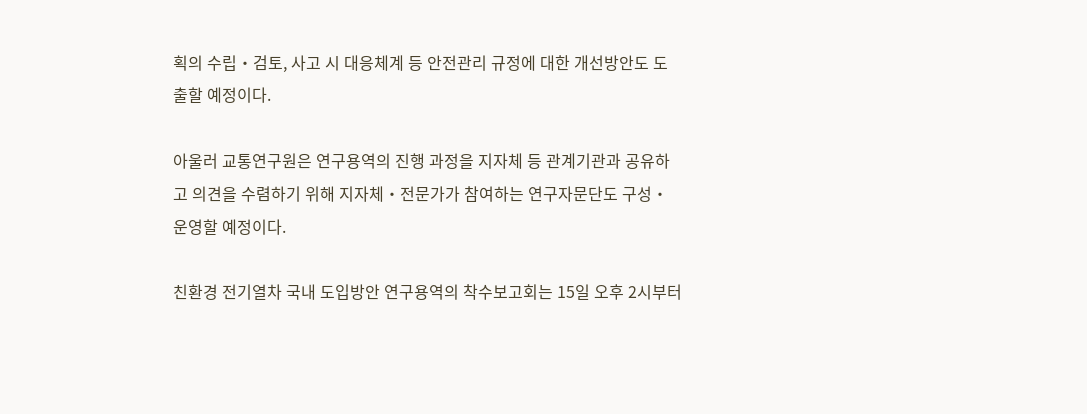획의 수립‧검토, 사고 시 대응체계 등 안전관리 규정에 대한 개선방안도 도출할 예정이다.

아울러 교통연구원은 연구용역의 진행 과정을 지자체 등 관계기관과 공유하고 의견을 수렴하기 위해 지자체‧전문가가 참여하는 연구자문단도 구성‧운영할 예정이다.

친환경 전기열차 국내 도입방안 연구용역의 착수보고회는 15일 오후 2시부터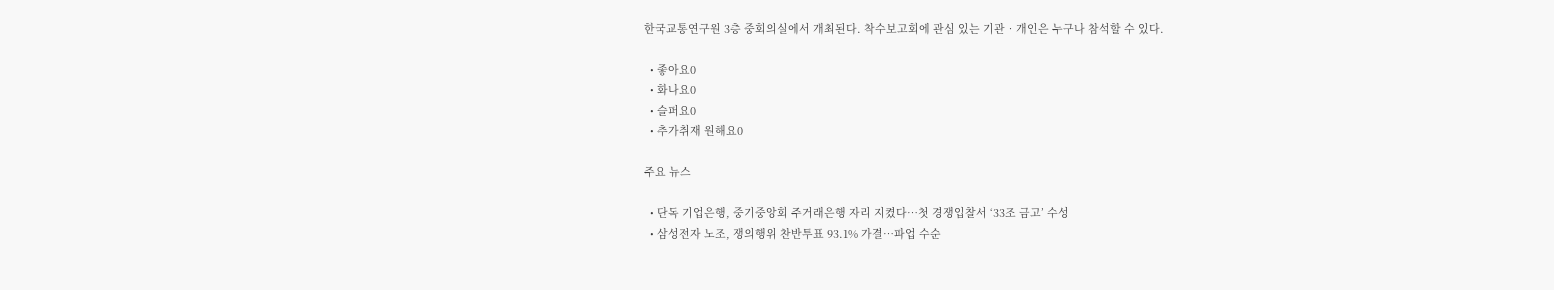한국교통연구원 3층 중회의실에서 개최된다. 착수보고회에 관심 있는 기관‧개인은 누구나 참석할 수 있다.

  • 좋아요0
  • 화나요0
  • 슬퍼요0
  • 추가취재 원해요0

주요 뉴스

  • 단독 기업은행, 중기중앙회 주거래은행 자리 지켰다…첫 경쟁입찰서 ‘33조 금고’ 수성
  • 삼성전자 노조, 쟁의행위 찬반투표 93.1% 가결…파업 수순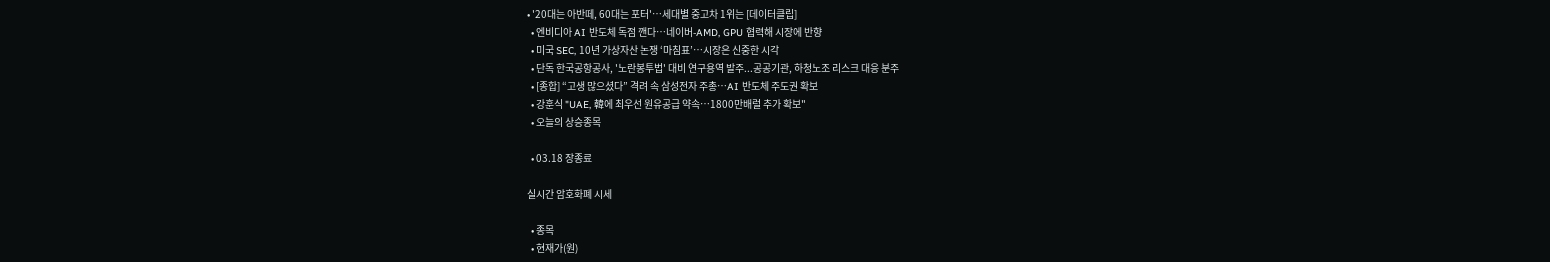• '20대는 아반떼, 60대는 포터'…세대별 중고차 1위는 [데이터클립]
  • 엔비디아 AI 반도체 독점 깬다⋯네이버-AMD, GPU 협력해 시장에 반향
  • 미국 SEC, 10년 가상자산 논쟁 ‘마침표’…시장은 신중한 시각
  • 단독 한국공항공사, '노란봉투법' 대비 연구용역 발주...공공기관, 하청노조 리스크 대응 분주
  • [종합] “고생 많으셨다” 격려 속 삼성전자 주총⋯AI 반도체 주도권 확보
  • 강훈식 "UAE, 韓에 최우선 원유공급 약속…1800만배럴 추가 확보"
  • 오늘의 상승종목

  • 03.18 장종료

실시간 암호화폐 시세

  • 종목
  • 현재가(원)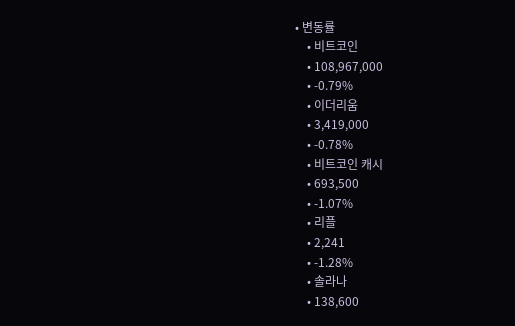• 변동률
    • 비트코인
    • 108,967,000
    • -0.79%
    • 이더리움
    • 3,419,000
    • -0.78%
    • 비트코인 캐시
    • 693,500
    • -1.07%
    • 리플
    • 2,241
    • -1.28%
    • 솔라나
    • 138,600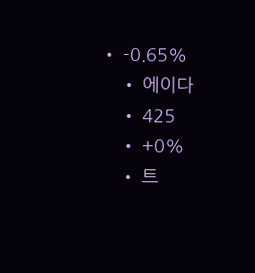• -0.65%
    • 에이다
    • 425
    • +0%
    • 트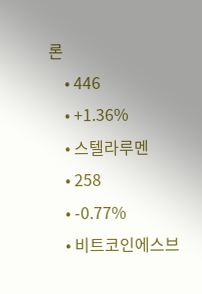론
    • 446
    • +1.36%
    • 스텔라루멘
    • 258
    • -0.77%
    • 비트코인에스브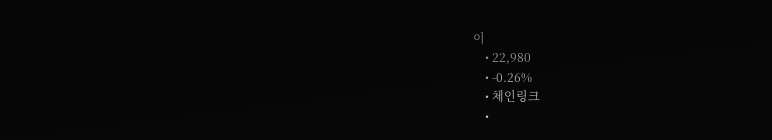이
    • 22,980
    • -0.26%
    • 체인링크
    •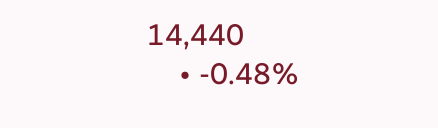14,440
    • -0.48%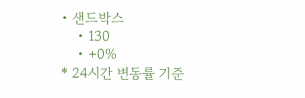• 샌드박스
    • 130
    • +0%
* 24시간 변동률 기준